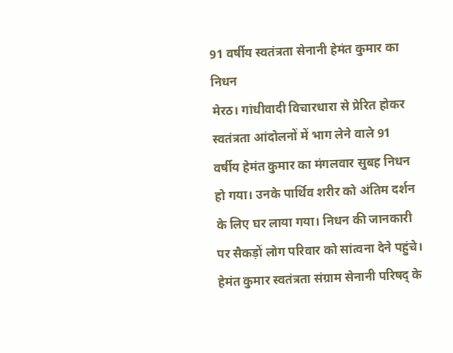91 वर्षीय स्वतंत्रता सेनानी हेमंत कुमार का निधन
मेरठ। गांधीवादी विचारधारा से प्रेरित होकर स्वतंत्रता आंदोलनों में भाग लेने वाले 91 वर्षीय हेमंत कुमार का मंगलवार सुबह निधन हो गया। उनके पार्थिव शरीर को अंतिम दर्शन के लिए घर लाया गया। निधन की जानकारी पर सैकड़ों लोग परिवार को सांत्वना देने पहुंचे। हेमंत कुमार स्वतंत्रता संग्राम सेनानी परिषद् के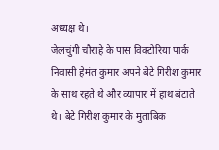अध्यक्ष थे।
जेलचुंगी चौराहे के पास विक्टोरिया पार्क निवासी हेमंत कुमार अपने बेटे गिरीश कुमार के साथ रहते थे और व्यापार में हाथ बंटाते थे। बेटे गिरीश कुमार के मुताबिक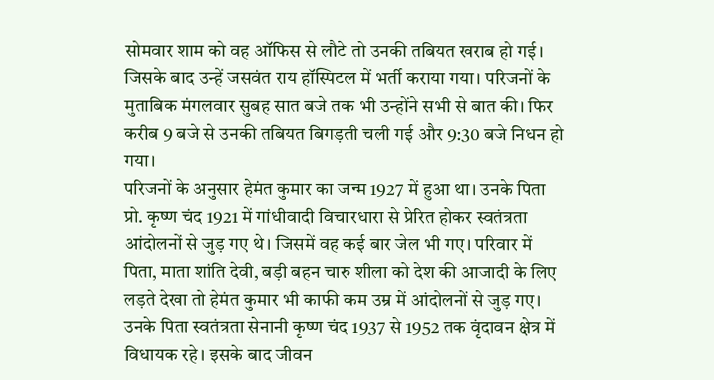सोमवार शाम को वह ऑफिस से लौटे तो उनकी तबियत खराब हो गई। जिसके बाद उन्हें जसवंत राय हॉस्पिटल में भर्ती कराया गया। परिजनों के मुताबिक मंगलवार सुबह सात बजे तक भी उन्होंने सभी से बात की। फिर करीब 9 बजे से उनकी तबियत बिगड़ती चली गई और 9:30 बजे निधन हो गया।
परिजनों के अनुसार हेमंत कुमार का जन्म 1927 में हुआ था। उनके पिता प्रो. कृष्ण चंद 1921 में गांधीवादी विचारधारा से प्रेरित होकर स्वतंत्रता आंदोलनों से जुड़ गए थे। जिसमें वह कई बार जेल भी गए। परिवार में पिता, माता शांति देवी, बड़ी बहन चारु शीला को देश की आजादी के लिए लड़ते देखा तो हेमंत कुमार भी काफी कम उम्र में आंदोलनों से जुड़ गए। उनके पिता स्वतंत्रता सेनानी कृष्ण चंद 1937 से 1952 तक वृंदावन क्षेत्र में विधायक रहे। इसके बाद जीवन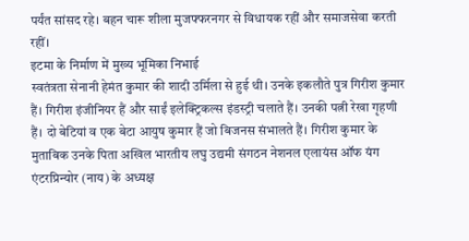पर्यंत सांसद रहे। बहन चारू शीला मुजफ्फरनगर से विधायक रहीं और समाजसेवा करती रहीं।
इटमा के निर्माण में मुख्य भूमिका निभाई
स्वतंत्रता सेनानी हेमंत कुमार की शादी उर्मिला से हुई थी। उनके इकलौते पुत्र गिरीश कुमार हैं। गिरीश इंजीनियर हैं और साईं इलेक्ट्रिकल्स इंडस्ट्री चलाते हैं। उनकी पत्नी रेखा गृहणी हैं। दो बेटियां व एक बेटा आयुष कुमार हैं जो बिजनस संभालते हैं। गिरीश कुमार के मुताबिक उनके पिता अखिल भारतीय लघु उद्यमी संगठन नेशनल एलायंस ऑफ यंग एंटरप्रिन्योर (नाय) के अध्यक्ष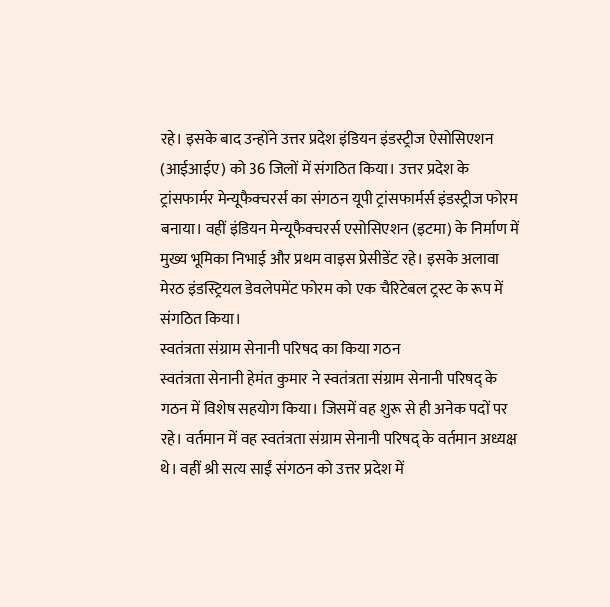रहे। इसके बाद उन्होंने उत्तर प्रदेश इंडियन इंडस्ट्रीज ऐसोसिएशन (आईआईए) को 36 जिलों में संगठित किया। उत्तर प्रदेश के ट्रांसफार्मर मेन्यूफैक्चरर्स का संगठन यूपी ट्रांसफार्मर्स इंडस्ट्रीज फोरम बनाया। वहीं इंडियन मेन्यूफैक्चरर्स एसोसिएशन (इटमा) के निर्माण में मुख्य भूमिका निभाई और प्रथम वाइस प्रेसीडेंट रहे। इसके अलावा मेरठ इंडस्ट्रियल डेवलेपमेंट फोरम को एक चैरिटेबल ट्रस्ट के रूप में संगठित किया।
स्वतंत्रता संग्राम सेनानी परिषद का किया गठन
स्वतंत्रता सेनानी हेमंत कुमार ने स्वतंत्रता संग्राम सेनानी परिषद् के गठन में विशेष सहयोग किया। जिसमें वह शुरू से ही अनेक पदों पर रहे। वर्तमान में वह स्वतंत्रता संग्राम सेनानी परिषद् के वर्तमान अध्यक्ष थे। वहीं श्री सत्य साईं संगठन को उत्तर प्रदेश में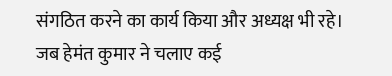संगठित करने का कार्य किया और अध्यक्ष भी रहे।
जब हेमंत कुमार ने चलाए कई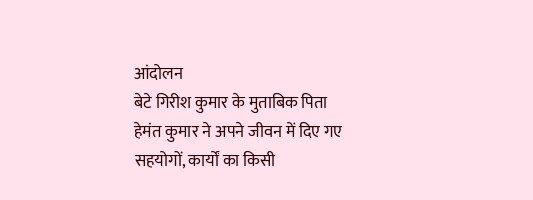आंदोलन
बेटे गिरीश कुमार के मुताबिक पिता हेमंत कुमार ने अपने जीवन में दिए गए सहयोगों, कार्यों का किसी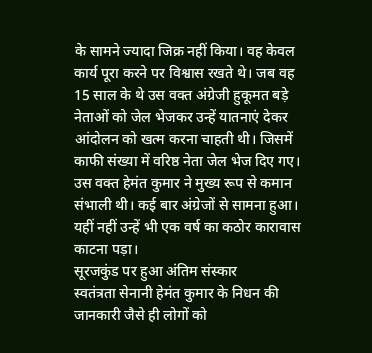के सामने ज्यादा जिक्र नहीं किया। वह केवल कार्य पूरा करने पर विश्वास रखते थे। जब वह 15 साल के थे उस वक्त अंग्रेजी हुकूमत बड़े नेताओं को जेल भेजकर उन्हें यातनाएं देकर आंदोलन को खत्म करना चाहती थी। जिसमें काफी संख्या में वरिष्ठ नेता जेल भेज दिए गए। उस वक्त हेमंत कुमार ने मुख्य रूप से कमान संभाली थी। कई बार अंग्रेजों से सामना हुआ। यहीं नहीं उन्हें भी एक वर्ष का कठोर कारावास काटना पड़ा।
सूरजकुंड पर हुआ अंतिम संस्कार
स्वतंत्रता सेनानी हेमंत कुमार के निधन की जानकारी जैसे ही लोगों को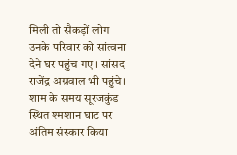मिली तो सैकड़ों लोग उनके परिवार को सांत्वना देने घर पहुंच गए। सांसद राजेंद्र अग्रवाल भी पहुंचे। शाम के समय सूरजकुंड स्थित श्मशान घाट पर अंतिम संस्कार किया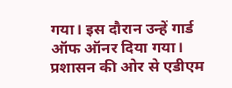गया। इस दौरान उन्हें गार्ड ऑफ ऑनर दिया गया। प्रशासन की ओर से एडीएम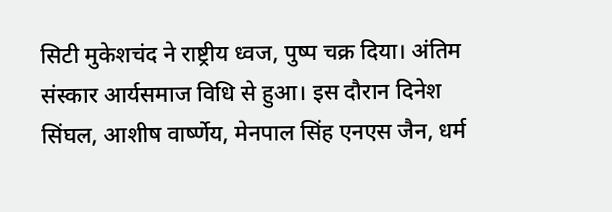सिटी मुकेशचंद ने राष्ट्रीय ध्वज, पुष्प चक्र दिया। अंतिम संस्कार आर्यसमाज विधि से हुआ। इस दौरान दिनेश सिंघल, आशीष वार्ष्णेय, मेनपाल सिंह एनएस जैन, धर्म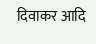दिवाकर आदि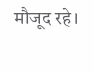मौजूद रहे।